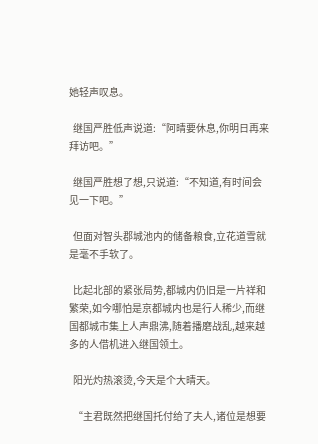她轻声叹息。

  继国严胜低声说道:“阿晴要休息,你明日再来拜访吧。”

  继国严胜想了想,只说道:“不知道,有时间会见一下吧。”

  但面对智头郡城池内的储备粮食,立花道雪就是毫不手软了。

  比起北部的紧张局势,都城内仍旧是一片祥和繁荣,如今哪怕是京都城内也是行人稀少,而继国都城市集上人声鼎沸,随着播磨战乱,越来越多的人借机进入继国领土。

  阳光灼热滚烫,今天是个大晴天。

  “主君既然把继国托付给了夫人,诸位是想要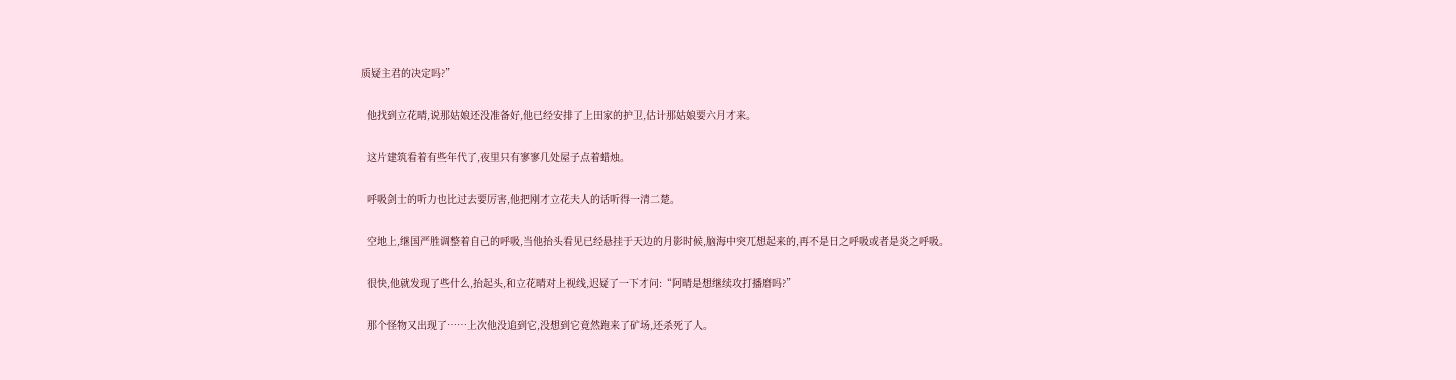质疑主君的决定吗?”

  他找到立花晴,说那姑娘还没准备好,他已经安排了上田家的护卫,估计那姑娘要六月才来。

  这片建筑看着有些年代了,夜里只有寥寥几处屋子点着蜡烛。

  呼吸剑士的听力也比过去要厉害,他把刚才立花夫人的话听得一清二楚。

  空地上,继国严胜调整着自己的呼吸,当他抬头看见已经悬挂于天边的月影时候,脑海中突兀想起来的,再不是日之呼吸或者是炎之呼吸。

  很快,他就发现了些什么,抬起头,和立花晴对上视线,迟疑了一下才问:“阿晴是想继续攻打播磨吗?”

  那个怪物又出现了……上次他没追到它,没想到它竟然跑来了矿场,还杀死了人。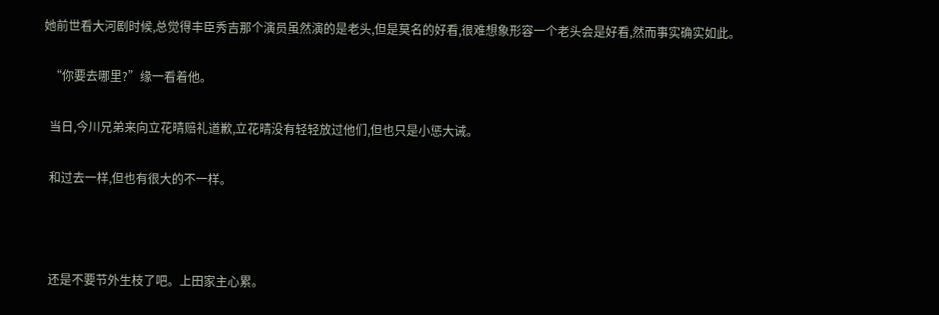她前世看大河剧时候,总觉得丰臣秀吉那个演员虽然演的是老头,但是莫名的好看,很难想象形容一个老头会是好看,然而事实确实如此。

  “你要去哪里?”缘一看着他。

  当日,今川兄弟来向立花晴赔礼道歉,立花晴没有轻轻放过他们,但也只是小惩大诫。

  和过去一样,但也有很大的不一样。



  还是不要节外生枝了吧。上田家主心累。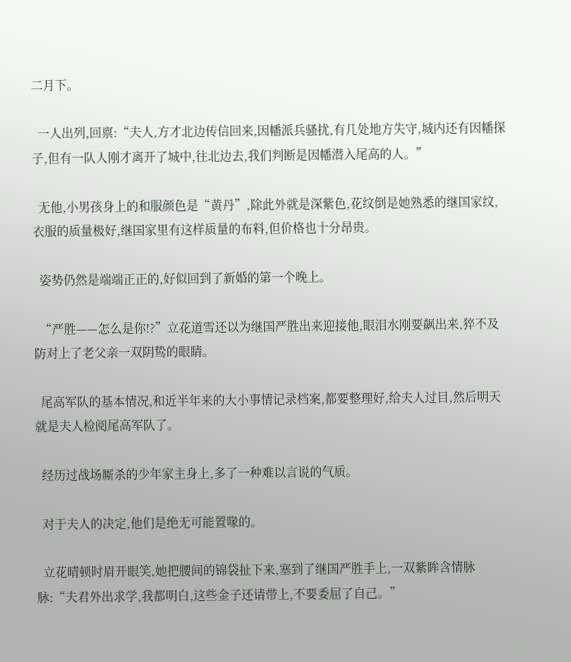二月下。

  一人出列,回禀:“夫人,方才北边传信回来,因幡派兵骚扰,有几处地方失守,城内还有因幡探子,但有一队人刚才离开了城中,往北边去,我们判断是因幡潜入尾高的人。”

  无他,小男孩身上的和服颜色是“黄丹”,除此外就是深紫色,花纹倒是她熟悉的继国家纹,衣服的质量极好,继国家里有这样质量的布料,但价格也十分昂贵。

  姿势仍然是端端正正的,好似回到了新婚的第一个晚上。

  “严胜——怎么是你!?”立花道雪还以为继国严胜出来迎接他,眼泪水刚要飙出来,猝不及防对上了老父亲一双阴鸷的眼睛。

  尾高军队的基本情况,和近半年来的大小事情记录档案,都要整理好,给夫人过目,然后明天就是夫人检阅尾高军队了。

  经历过战场厮杀的少年家主身上,多了一种难以言说的气质。

  对于夫人的决定,他们是绝无可能置喙的。

  立花晴顿时眉开眼笑,她把腰间的锦袋扯下来,塞到了继国严胜手上,一双紫眸含情脉脉:“夫君外出求学,我都明白,这些金子还请带上,不要委屈了自己。”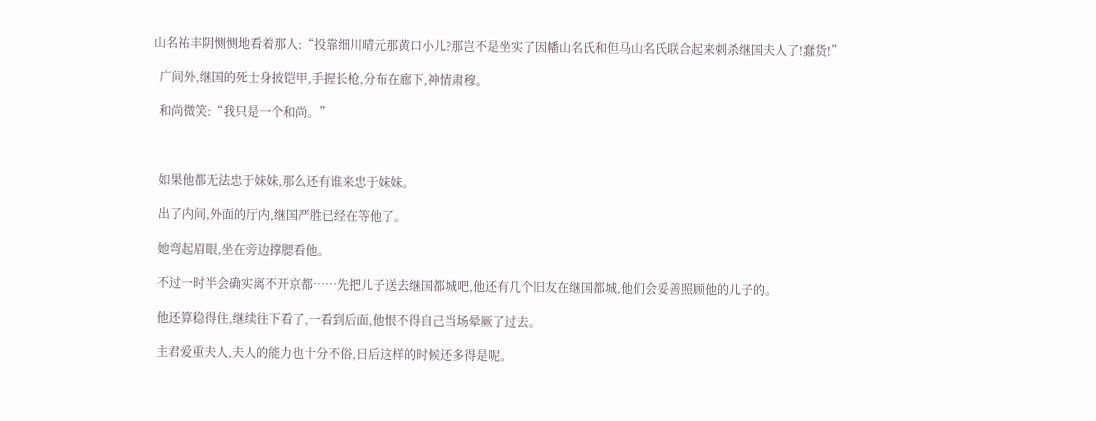山名祐丰阴恻恻地看着那人:“投靠细川晴元那黄口小儿?那岂不是坐实了因幡山名氏和但马山名氏联合起来刺杀继国夫人了!蠢货!”

  广间外,继国的死士身披铠甲,手握长枪,分布在廊下,神情肃穆。

  和尚微笑:“我只是一个和尚。”



  如果他都无法忠于妹妹,那么还有谁来忠于妹妹。

  出了内间,外面的厅内,继国严胜已经在等他了。

  她弯起眉眼,坐在旁边撑腮看他。

  不过一时半会确实离不开京都……先把儿子送去继国都城吧,他还有几个旧友在继国都城,他们会妥善照顾他的儿子的。

  他还算稳得住,继续往下看了,一看到后面,他恨不得自己当场晕厥了过去。

  主君爱重夫人,夫人的能力也十分不俗,日后这样的时候还多得是呢。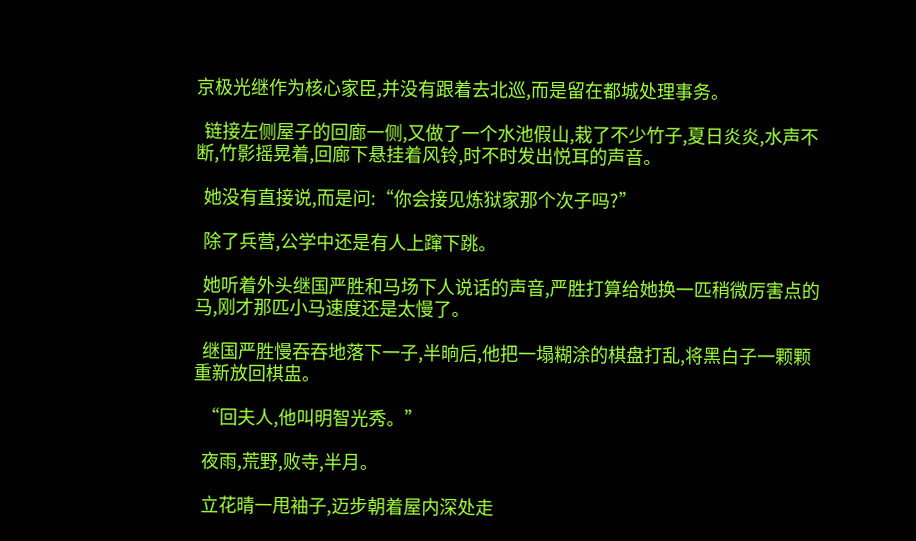京极光继作为核心家臣,并没有跟着去北巡,而是留在都城处理事务。

  链接左侧屋子的回廊一侧,又做了一个水池假山,栽了不少竹子,夏日炎炎,水声不断,竹影摇晃着,回廊下悬挂着风铃,时不时发出悦耳的声音。

  她没有直接说,而是问:“你会接见炼狱家那个次子吗?”

  除了兵营,公学中还是有人上蹿下跳。

  她听着外头继国严胜和马场下人说话的声音,严胜打算给她换一匹稍微厉害点的马,刚才那匹小马速度还是太慢了。

  继国严胜慢吞吞地落下一子,半晌后,他把一塌糊涂的棋盘打乱,将黑白子一颗颗重新放回棋盅。

  “回夫人,他叫明智光秀。”

  夜雨,荒野,败寺,半月。

  立花晴一甩袖子,迈步朝着屋内深处走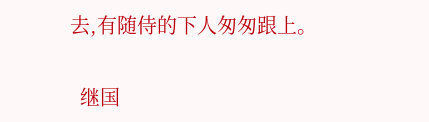去,有随侍的下人匆匆跟上。

  继国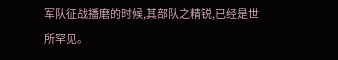军队征战播磨的时候,其部队之精锐,已经是世所罕见。